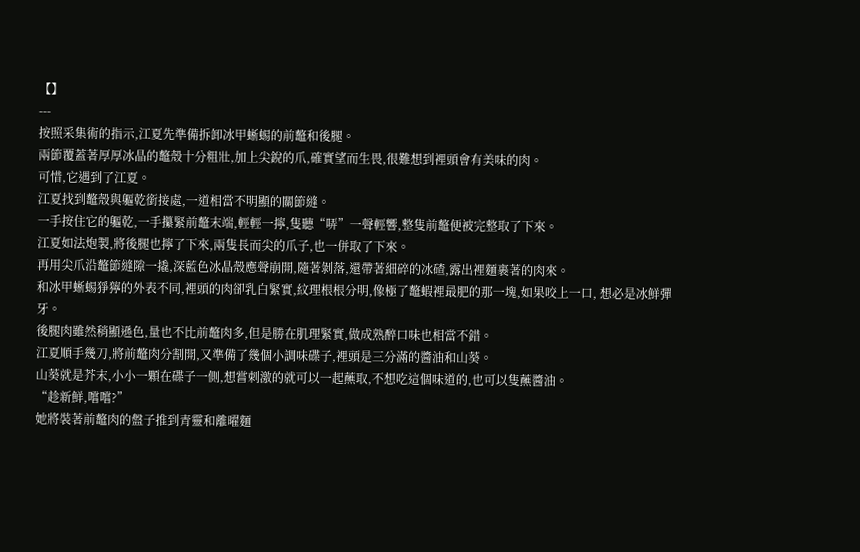【】
---
按照采集術的指示,江夏先準備拆卸冰甲蜥蜴的前鼇和後腿。
兩節覆蓋著厚厚冰晶的鼇殼十分粗壯,加上尖銳的爪,確實望而生畏,很難想到裡頭會有美味的肉。
可惜,它遇到了江夏。
江夏找到鼇殼與軀乾銜接處,一道相當不明顯的關節縫。
一手按住它的軀乾,一手攥緊前鼇末端,輕輕一擰,隻聽“哢”一聲輕響,整隻前鼇便被完整取了下來。
江夏如法炮製,將後腿也擰了下來,兩隻長而尖的爪子,也一併取了下來。
再用尖爪沿鼇節縫隙一撬,深藍色冰晶殼應聲崩開,隨著剝落,還帶著細碎的冰碴,露出裡麵裹著的肉來。
和冰甲蜥蜴猙獰的外表不同,裡頭的肉卻乳白緊實,紋理根根分明,像極了鼇蝦裡最肥的那一塊,如果咬上一口, 想必是冰鮮彈牙。
後腿肉雖然稍顯遜色,量也不比前鼇肉多,但是勝在肌理緊實,做成熟醉口味也相當不錯。
江夏順手幾刀,將前鼇肉分割開,又準備了幾個小調味碟子,裡頭是三分滿的醬油和山葵。
山葵就是芥末,小小一顆在碟子一側,想嘗刺激的就可以一起蘸取,不想吃這個味道的,也可以隻蘸醬油。
“趁新鮮,嚐嚐?”
她將裝著前鼇肉的盤子推到青靈和離曜麵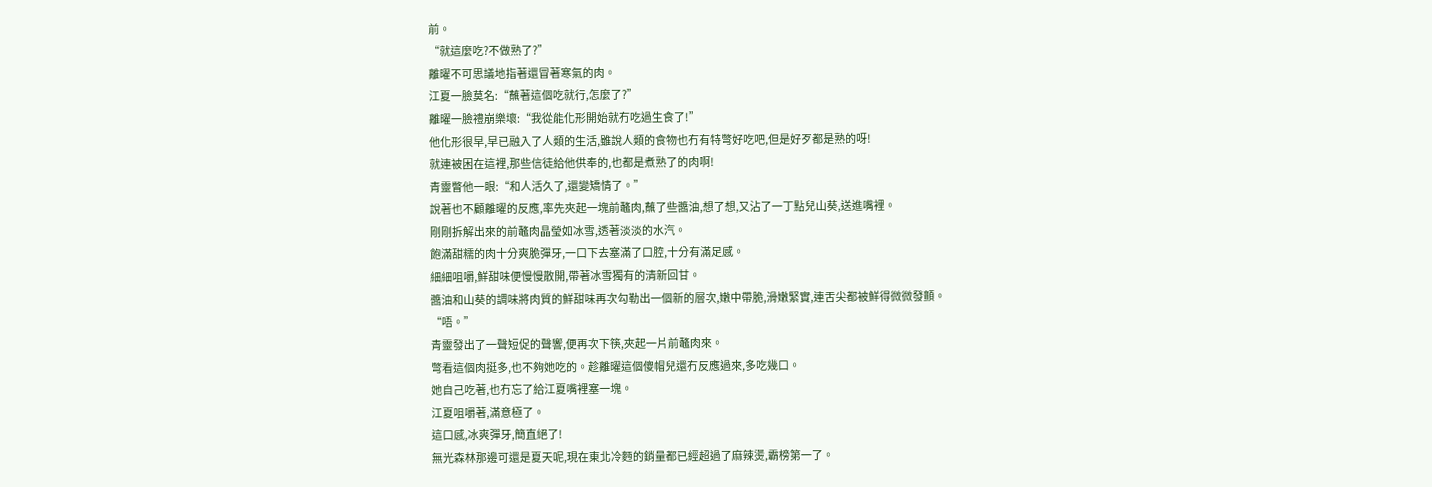前。
“就這麼吃?不做熟了?”
離曜不可思議地指著還冒著寒氣的肉。
江夏一臉莫名:“蘸著這個吃就行,怎麼了?”
離曜一臉禮崩樂壞:“我從能化形開始就冇吃過生食了!”
他化形很早,早已融入了人類的生活,雖說人類的食物也冇有特彆好吃吧,但是好歹都是熟的呀!
就連被困在這裡,那些信徒給他供奉的,也都是煮熟了的肉啊!
青靈瞥他一眼:“和人活久了,還變矯情了。”
說著也不顧離曜的反應,率先夾起一塊前鼇肉,蘸了些醬油,想了想,又沾了一丁點兒山葵,送進嘴裡。
剛剛拆解出來的前鼇肉晶瑩如冰雪,透著淡淡的水汽。
飽滿甜糯的肉十分爽脆彈牙,一口下去塞滿了口腔,十分有滿足感。
細細咀嚼,鮮甜味便慢慢散開,帶著冰雪獨有的清新回甘。
醬油和山葵的調味將肉質的鮮甜味再次勾勒出一個新的層次,嫩中帶脆,滑嫩緊實,連舌尖都被鮮得微微發顫。
“唔。”
青靈發出了一聲短促的聲響,便再次下筷,夾起一片前鼇肉來。
彆看這個肉挺多,也不夠她吃的。趁離曜這個傻帽兒還冇反應過來,多吃幾口。
她自己吃著,也冇忘了給江夏嘴裡塞一塊。
江夏咀嚼著,滿意極了。
這口感,冰爽彈牙,簡直絕了!
無光森林那邊可還是夏天呢,現在東北冷麪的銷量都已經超過了麻辣燙,霸榜第一了。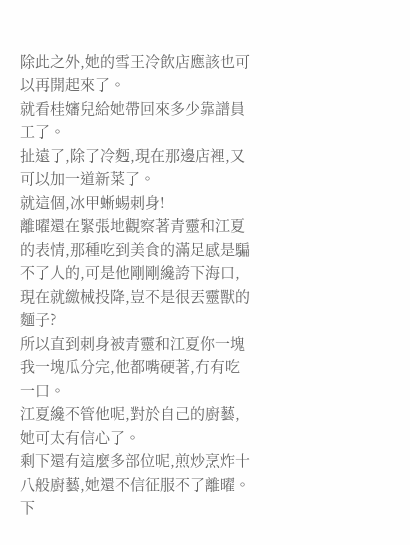除此之外,她的雪王冷飲店應該也可以再開起來了。
就看桂嬸兒給她帶回來多少靠譜員工了。
扯遠了,除了冷麪,現在那邊店裡,又可以加一道新菜了。
就這個,冰甲蜥蜴刺身!
離曜還在緊張地觀察著青靈和江夏的表情,那種吃到美食的滿足感是騙不了人的,可是他剛剛纔誇下海口,現在就繳械投降,豈不是很丟靈獸的麵子?
所以直到刺身被青靈和江夏你一塊我一塊瓜分完,他都嘴硬著,冇有吃一口。
江夏纔不管他呢,對於自己的廚藝,她可太有信心了。
剩下還有這麼多部位呢,煎炒烹炸十八般廚藝,她還不信征服不了離曜。
下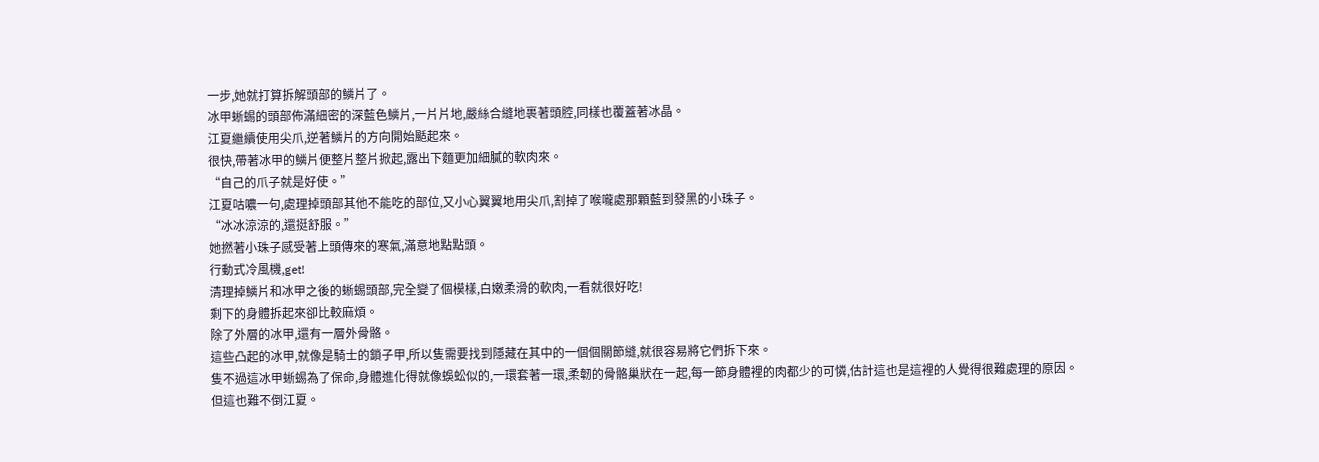一步,她就打算拆解頭部的鱗片了。
冰甲蜥蜴的頭部佈滿細密的深藍色鱗片,一片片地,嚴絲合縫地裹著頭腔,同樣也覆蓋著冰晶。
江夏繼續使用尖爪,逆著鱗片的方向開始颳起來。
很快,帶著冰甲的鱗片便整片整片掀起,露出下麵更加細膩的軟肉來。
“自己的爪子就是好使。”
江夏咕噥一句,處理掉頭部其他不能吃的部位,又小心翼翼地用尖爪,割掉了喉嚨處那顆藍到發黑的小珠子。
“冰冰涼涼的,還挺舒服。”
她撚著小珠子感受著上頭傳來的寒氣,滿意地點點頭。
行動式冷風機,get!
清理掉鱗片和冰甲之後的蜥蜴頭部,完全變了個模樣,白嫩柔滑的軟肉,一看就很好吃!
剩下的身體拆起來卻比較麻煩。
除了外層的冰甲,還有一層外骨骼。
這些凸起的冰甲,就像是騎士的鎖子甲,所以隻需要找到隱藏在其中的一個個關節縫,就很容易將它們拆下來。
隻不過這冰甲蜥蜴為了保命,身體進化得就像蜈蚣似的,一環套著一環,柔韌的骨骼巢狀在一起,每一節身體裡的肉都少的可憐,估計這也是這裡的人覺得很難處理的原因。
但這也難不倒江夏。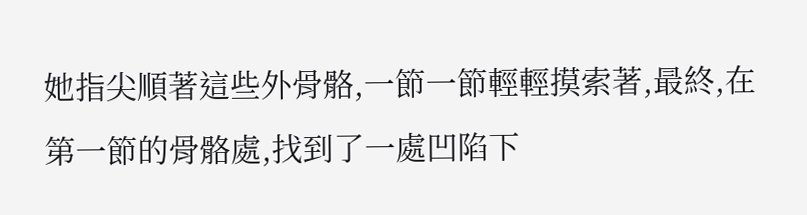她指尖順著這些外骨骼,一節一節輕輕摸索著,最終,在第一節的骨骼處,找到了一處凹陷下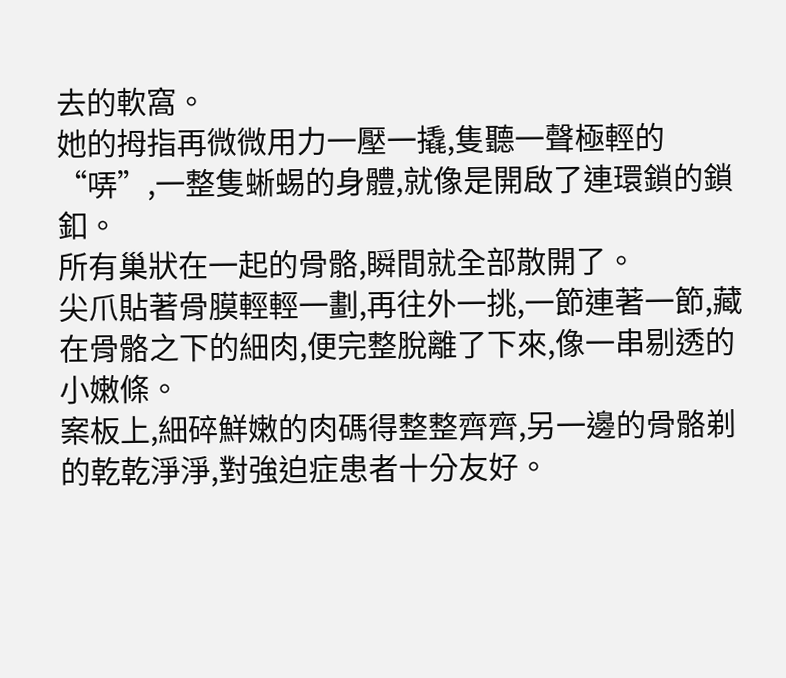去的軟窩。
她的拇指再微微用力一壓一撬,隻聽一聲極輕的“哢”,一整隻蜥蜴的身體,就像是開啟了連環鎖的鎖釦。
所有巢狀在一起的骨骼,瞬間就全部散開了。
尖爪貼著骨膜輕輕一劃,再往外一挑,一節連著一節,藏在骨骼之下的細肉,便完整脫離了下來,像一串剔透的小嫩條。
案板上,細碎鮮嫩的肉碼得整整齊齊,另一邊的骨骼剃的乾乾淨淨,對強迫症患者十分友好。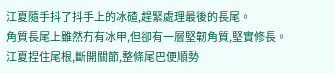江夏隨手抖了抖手上的冰碴,趕緊處理最後的長尾。
角質長尾上雖然冇有冰甲,但卻有一層堅韌角質,堅實修長。
江夏捏住尾根,斷開關節,整條尾巴便順勢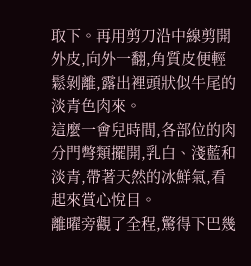取下。再用剪刀沿中線剪開外皮,向外一翻,角質皮便輕鬆剝離,露出裡頭狀似牛尾的淡青色肉來。
這麼一會兒時間,各部位的肉分門彆類擺開,乳白、淺藍和淡青,帶著天然的冰鮮氣,看起來賞心悅目。
離曜旁觀了全程,驚得下巴幾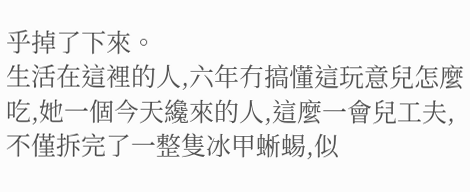乎掉了下來。
生活在這裡的人,六年冇搞懂這玩意兒怎麼吃,她一個今天纔來的人,這麼一會兒工夫,不僅拆完了一整隻冰甲蜥蜴,似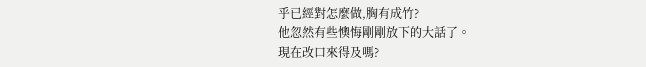乎已經對怎麼做,胸有成竹?
他忽然有些懊悔剛剛放下的大話了。
現在改口來得及嗎?